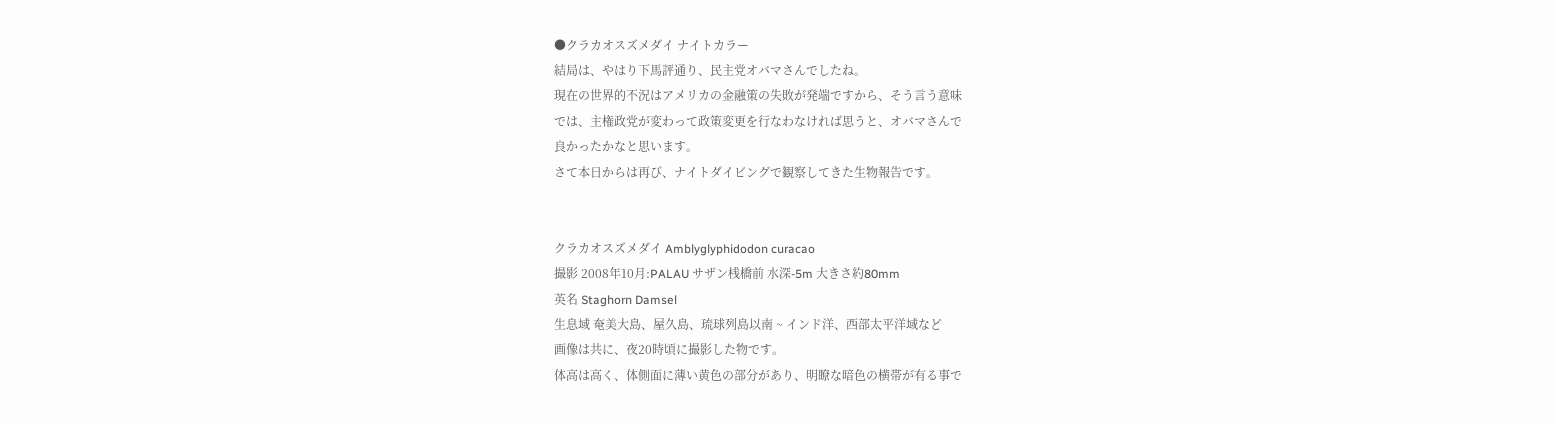●クラカオスズメダイ ナイトカラー
結局は、やはり下馬評通り、民主党オバマさんでしたね。
現在の世界的不況はアメリカの金融策の失敗が発端ですから、そう言う意味
では、主権政党が変わって政策変更を行なわなければ思うと、オバマさんで
良かったかなと思います。
さて本日からは再び、ナイトダイビングで観察してきた生物報告です。


クラカオスズメダイ Amblyglyphidodon curacao
撮影 2008年10月:PALAU サザン桟橋前 水深-5m 大きさ約80mm
英名 Staghorn Damsel
生息域 奄美大島、屋久島、琉球列島以南 ~ インド洋、西部太平洋域など
画像は共に、夜20時頃に撮影した物です。
体高は高く、体側面に薄い黄色の部分があり、明瞭な暗色の横帯が有る事で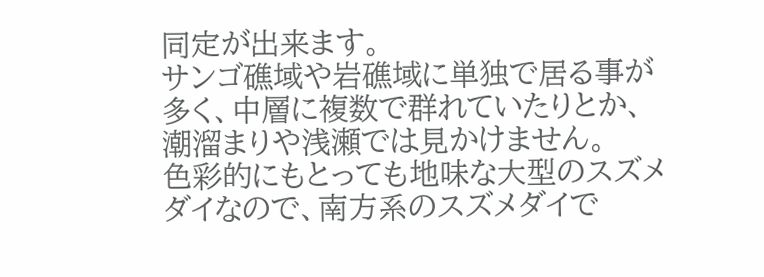同定が出来ます。
サンゴ礁域や岩礁域に単独で居る事が多く、中層に複数で群れていたりとか、
潮溜まりや浅瀬では見かけません。
色彩的にもとっても地味な大型のスズメダイなので、南方系のスズメダイで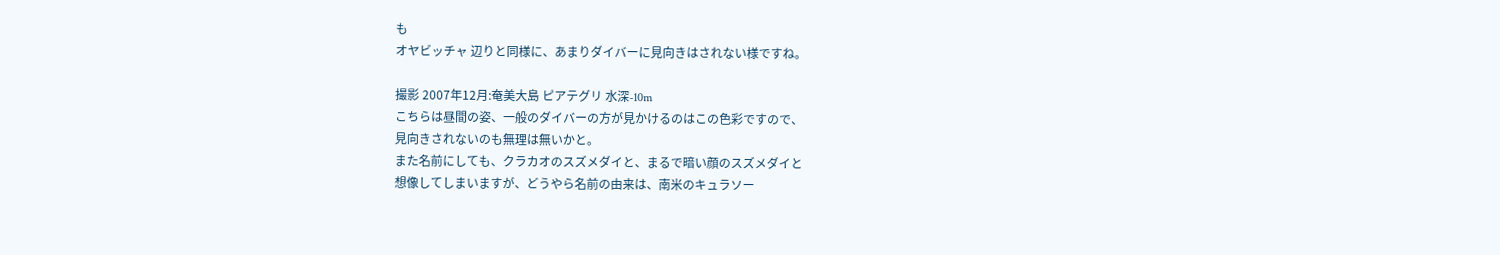も
オヤビッチャ 辺りと同様に、あまりダイバーに見向きはされない様ですね。

撮影 2007年12月:奄美大島 ピアテグリ 水深-10m
こちらは昼間の姿、一般のダイバーの方が見かけるのはこの色彩ですので、
見向きされないのも無理は無いかと。
また名前にしても、クラカオのスズメダイと、まるで暗い顔のスズメダイと
想像してしまいますが、どうやら名前の由来は、南米のキュラソー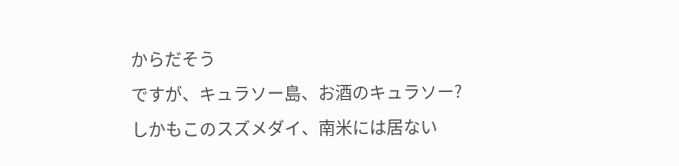からだそう
ですが、キュラソー島、お酒のキュラソー?
しかもこのスズメダイ、南米には居ない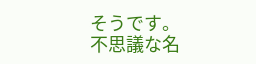そうです。
不思議な名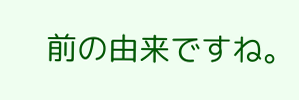前の由来ですね。